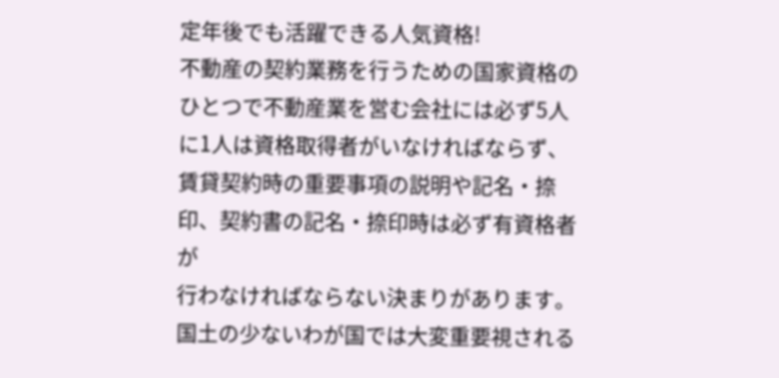定年後でも活躍できる人気資格!
不動産の契約業務を行うための国家資格のひとつで不動産業を営む会社には必ず5人に1人は資格取得者がいなければならず、
賃貸契約時の重要事項の説明や記名・捺印、契約書の記名・捺印時は必ず有資格者が
行わなければならない決まりがあります。
国土の少ないわが国では大変重要視される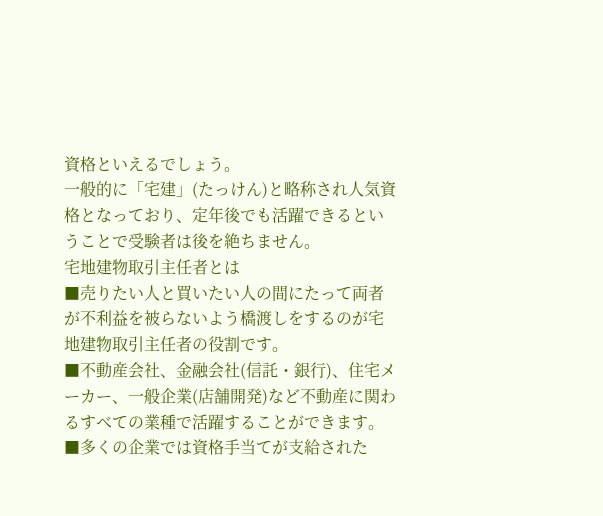資格といえるでしょう。
一般的に「宅建」(たっけん)と略称され人気資格となっており、定年後でも活躍できるということで受験者は後を絶ちません。
宅地建物取引主任者とは
■売りたい人と買いたい人の間にたって両者が不利益を被らないよう橋渡しをするのが宅地建物取引主任者の役割です。
■不動産会社、金融会社(信託・銀行)、住宅メーカー、一般企業(店舗開発)など不動産に関わるすべての業種で活躍することができます。
■多くの企業では資格手当てが支給された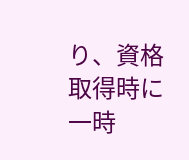り、資格取得時に一時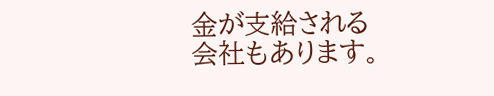金が支給される会社もあります。